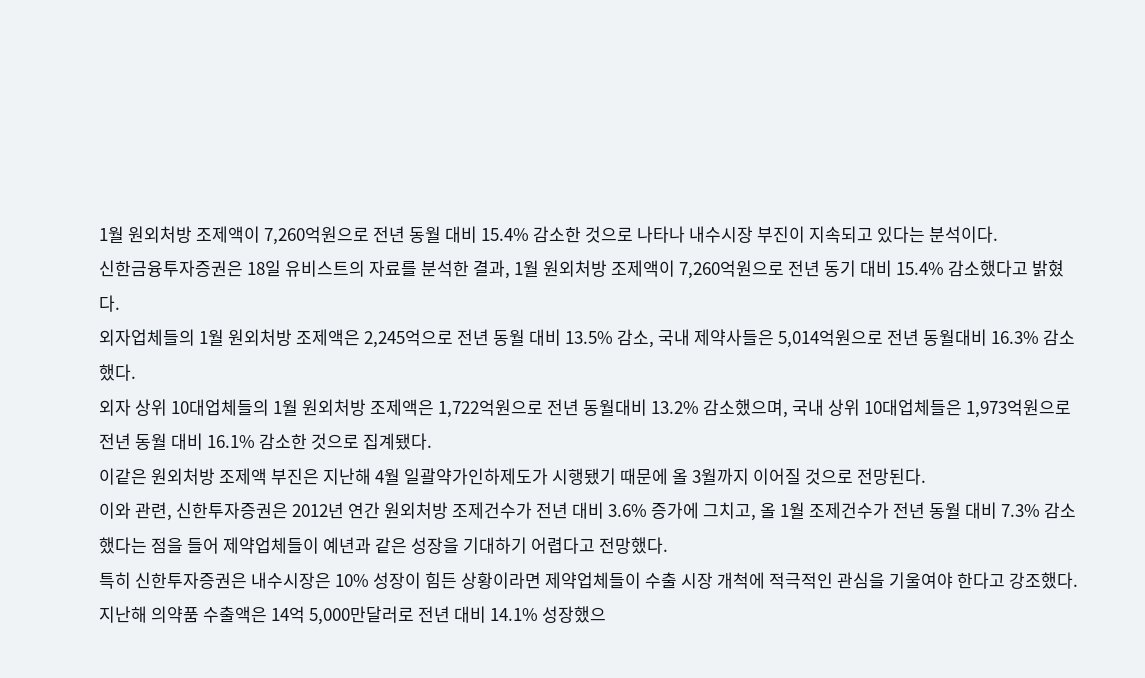1월 원외처방 조제액이 7,260억원으로 전년 동월 대비 15.4% 감소한 것으로 나타나 내수시장 부진이 지속되고 있다는 분석이다.
신한금융투자증권은 18일 유비스트의 자료를 분석한 결과, 1월 원외처방 조제액이 7,260억원으로 전년 동기 대비 15.4% 감소했다고 밝혔다.
외자업체들의 1월 원외처방 조제액은 2,245억으로 전년 동월 대비 13.5% 감소, 국내 제약사들은 5,014억원으로 전년 동월대비 16.3% 감소했다.
외자 상위 10대업체들의 1월 원외처방 조제액은 1,722억원으로 전년 동월대비 13.2% 감소했으며, 국내 상위 10대업체들은 1,973억원으로 전년 동월 대비 16.1% 감소한 것으로 집계됐다.
이같은 원외처방 조제액 부진은 지난해 4월 일괄약가인하제도가 시행됐기 때문에 올 3월까지 이어질 것으로 전망된다.
이와 관련, 신한투자증권은 2012년 연간 원외처방 조제건수가 전년 대비 3.6% 증가에 그치고, 올 1월 조제건수가 전년 동월 대비 7.3% 감소했다는 점을 들어 제약업체들이 예년과 같은 성장을 기대하기 어렵다고 전망했다.
특히 신한투자증권은 내수시장은 10% 성장이 힘든 상황이라면 제약업체들이 수출 시장 개척에 적극적인 관심을 기울여야 한다고 강조했다.
지난해 의약품 수출액은 14억 5,000만달러로 전년 대비 14.1% 성장했으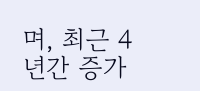며, 최근 4년간 증가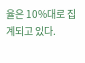율은 10%대로 집계되고 있다.